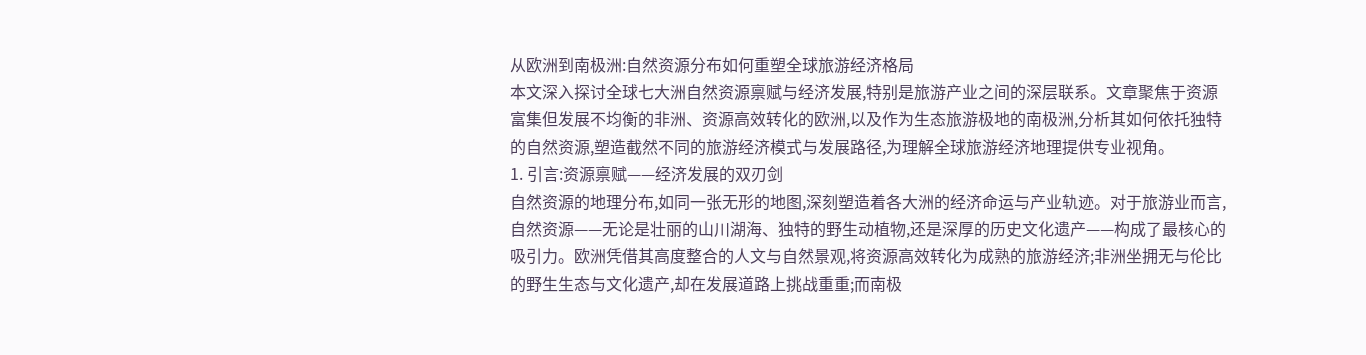从欧洲到南极洲:自然资源分布如何重塑全球旅游经济格局
本文深入探讨全球七大洲自然资源禀赋与经济发展,特别是旅游产业之间的深层联系。文章聚焦于资源富集但发展不均衡的非洲、资源高效转化的欧洲,以及作为生态旅游极地的南极洲,分析其如何依托独特的自然资源,塑造截然不同的旅游经济模式与发展路径,为理解全球旅游经济地理提供专业视角。
1. 引言:资源禀赋——经济发展的双刃剑
自然资源的地理分布,如同一张无形的地图,深刻塑造着各大洲的经济命运与产业轨迹。对于旅游业而言,自然资源——无论是壮丽的山川湖海、独特的野生动植物,还是深厚的历史文化遗产——构成了最核心的吸引力。欧洲凭借其高度整合的人文与自然景观,将资源高效转化为成熟的旅游经济;非洲坐拥无与伦比的野生生态与文化遗产,却在发展道路上挑战重重;而南极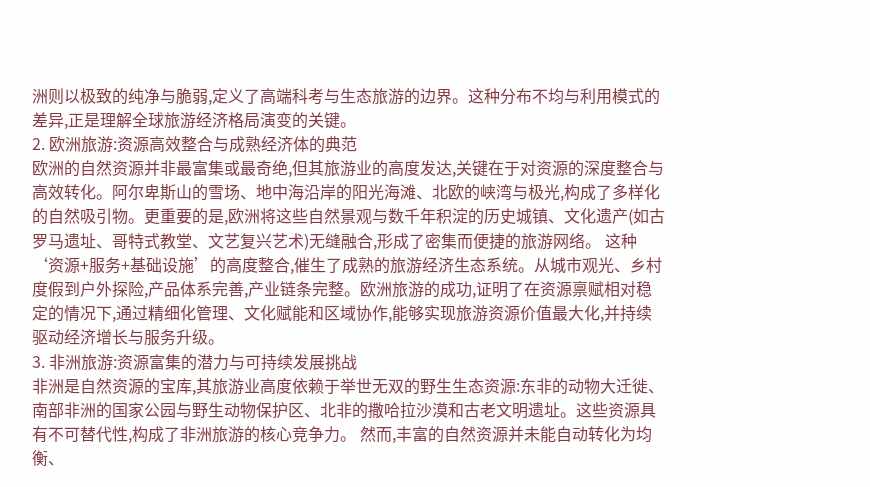洲则以极致的纯净与脆弱,定义了高端科考与生态旅游的边界。这种分布不均与利用模式的差异,正是理解全球旅游经济格局演变的关键。
2. 欧洲旅游:资源高效整合与成熟经济体的典范
欧洲的自然资源并非最富集或最奇绝,但其旅游业的高度发达,关键在于对资源的深度整合与高效转化。阿尔卑斯山的雪场、地中海沿岸的阳光海滩、北欧的峡湾与极光,构成了多样化的自然吸引物。更重要的是,欧洲将这些自然景观与数千年积淀的历史城镇、文化遗产(如古罗马遗址、哥特式教堂、文艺复兴艺术)无缝融合,形成了密集而便捷的旅游网络。 这种‘资源+服务+基础设施’的高度整合,催生了成熟的旅游经济生态系统。从城市观光、乡村度假到户外探险,产品体系完善,产业链条完整。欧洲旅游的成功,证明了在资源禀赋相对稳定的情况下,通过精细化管理、文化赋能和区域协作,能够实现旅游资源价值最大化,并持续驱动经济增长与服务升级。
3. 非洲旅游:资源富集的潜力与可持续发展挑战
非洲是自然资源的宝库,其旅游业高度依赖于举世无双的野生生态资源:东非的动物大迁徙、南部非洲的国家公园与野生动物保护区、北非的撒哈拉沙漠和古老文明遗址。这些资源具有不可替代性,构成了非洲旅游的核心竞争力。 然而,丰富的自然资源并未能自动转化为均衡、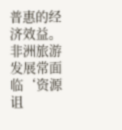普惠的经济效益。非洲旅游发展常面临‘资源诅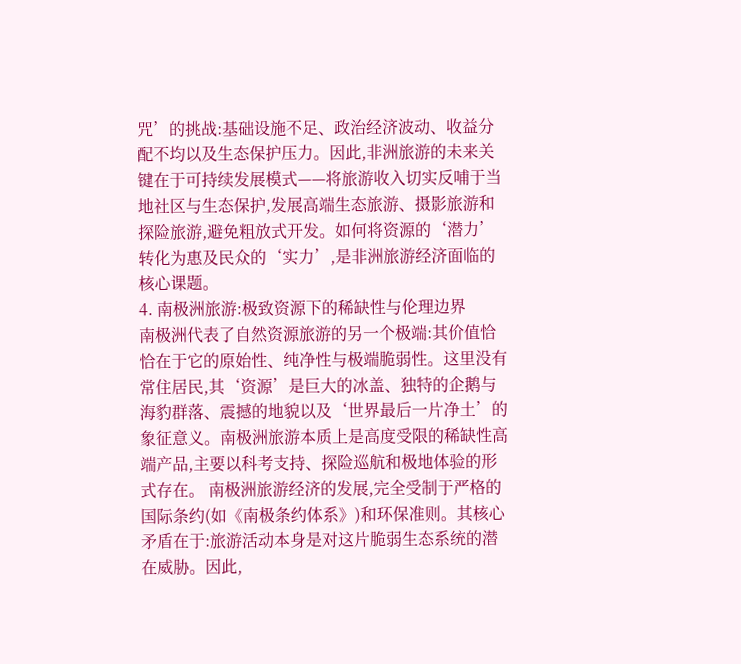咒’的挑战:基础设施不足、政治经济波动、收益分配不均以及生态保护压力。因此,非洲旅游的未来关键在于可持续发展模式——将旅游收入切实反哺于当地社区与生态保护,发展高端生态旅游、摄影旅游和探险旅游,避免粗放式开发。如何将资源的‘潜力’转化为惠及民众的‘实力’,是非洲旅游经济面临的核心课题。
4. 南极洲旅游:极致资源下的稀缺性与伦理边界
南极洲代表了自然资源旅游的另一个极端:其价值恰恰在于它的原始性、纯净性与极端脆弱性。这里没有常住居民,其‘资源’是巨大的冰盖、独特的企鹅与海豹群落、震撼的地貌以及‘世界最后一片净土’的象征意义。南极洲旅游本质上是高度受限的稀缺性高端产品,主要以科考支持、探险巡航和极地体验的形式存在。 南极洲旅游经济的发展,完全受制于严格的国际条约(如《南极条约体系》)和环保准则。其核心矛盾在于:旅游活动本身是对这片脆弱生态系统的潜在威胁。因此,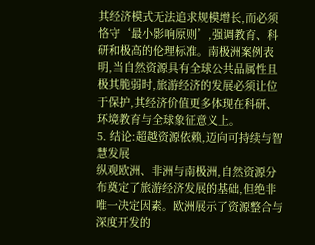其经济模式无法追求规模增长,而必须恪守‘最小影响原则’,强调教育、科研和极高的伦理标准。南极洲案例表明,当自然资源具有全球公共品属性且极其脆弱时,旅游经济的发展必须让位于保护,其经济价值更多体现在科研、环境教育与全球象征意义上。
5. 结论:超越资源依赖,迈向可持续与智慧发展
纵观欧洲、非洲与南极洲,自然资源分布奠定了旅游经济发展的基础,但绝非唯一决定因素。欧洲展示了资源整合与深度开发的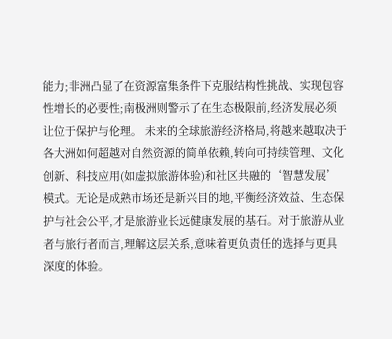能力;非洲凸显了在资源富集条件下克服结构性挑战、实现包容性增长的必要性;南极洲则警示了在生态极限前,经济发展必须让位于保护与伦理。 未来的全球旅游经济格局,将越来越取决于各大洲如何超越对自然资源的简单依赖,转向可持续管理、文化创新、科技应用(如虚拟旅游体验)和社区共融的‘智慧发展’模式。无论是成熟市场还是新兴目的地,平衡经济效益、生态保护与社会公平,才是旅游业长远健康发展的基石。对于旅游从业者与旅行者而言,理解这层关系,意味着更负责任的选择与更具深度的体验。